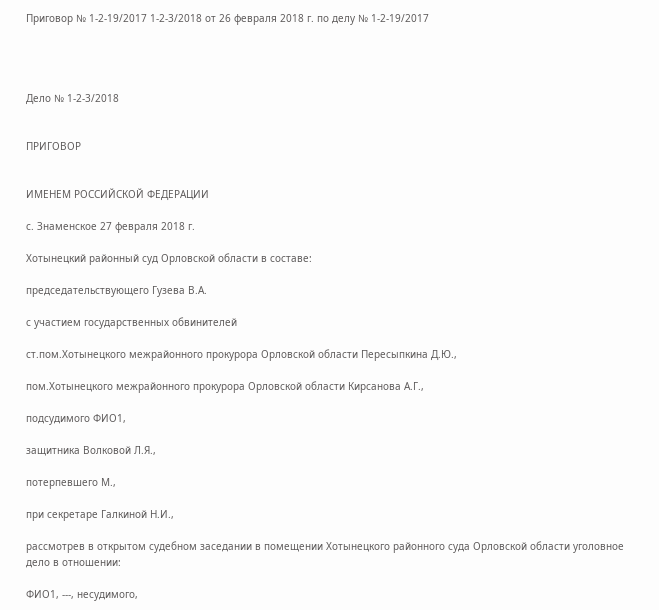Приговор № 1-2-19/2017 1-2-3/2018 от 26 февраля 2018 г. по делу № 1-2-19/2017




Дело № 1-2-3/2018


ПРИГОВОР


ИМЕНЕМ РОССИЙСКОЙ ФЕДЕРАЦИИ

с. Знаменское 27 февраля 2018 г.

Хотынецкий районный суд Орловской области в составе:

председательствующего Гузева В.А.

с участием государственных обвинителей

ст.пом.Хотынецкого межрайонного прокурора Орловской области Пересыпкина Д.Ю.,

пом.Хотынецкого межрайонного прокурора Орловской области Кирсанова А.Г.,

подсудимого ФИО1,

защитника Волковой Л.Я.,

потерпевшего М.,

при секретаре Галкиной Н.И.,

рассмотрев в открытом судебном заседании в помещении Хотынецкого районного суда Орловской области уголовное дело в отношении:

ФИО1, ---, несудимого,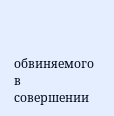обвиняемого в совершении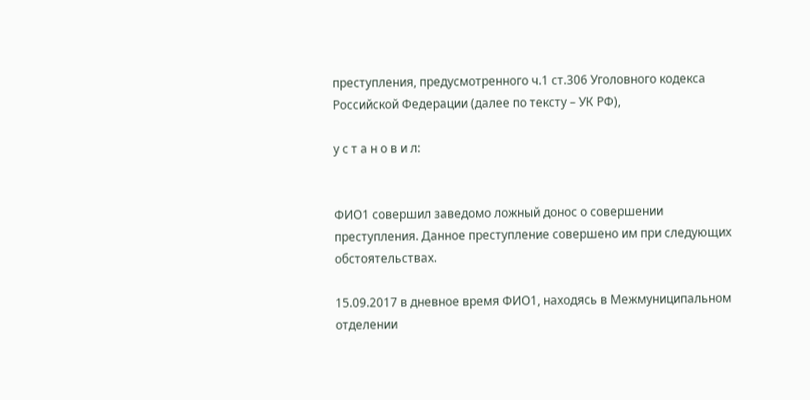преступления, предусмотренного ч.1 ст.306 Уголовного кодекса Российской Федерации (далее по тексту – УК РФ),

у с т а н о в и л:


ФИО1 совершил заведомо ложный донос о совершении преступления. Данное преступление совершено им при следующих обстоятельствах.

15.09.2017 в дневное время ФИО1, находясь в Межмуниципальном отделении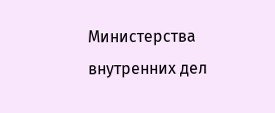Министерства внутренних дел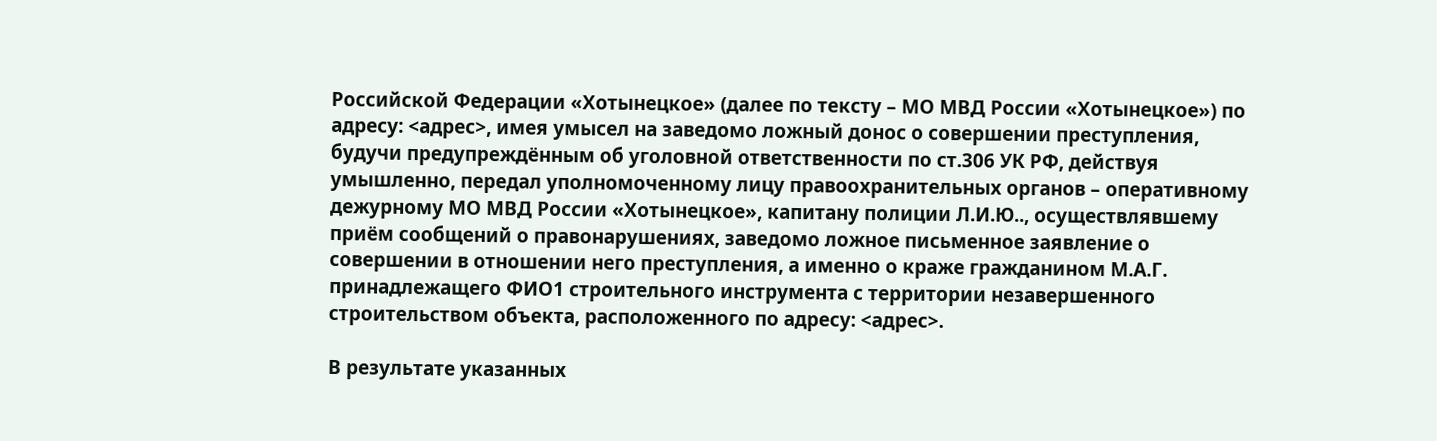Российской Федерации «Хотынецкое» (далее по тексту – МО МВД России «Хотынецкое») по адресу: <адрес>, имея умысел на заведомо ложный донос о совершении преступления, будучи предупреждённым об уголовной ответственности по ст.306 УК РФ, действуя умышленно, передал уполномоченному лицу правоохранительных органов – оперативному дежурному МО МВД России «Хотынецкое», капитану полиции Л.И.Ю.., осуществлявшему приём сообщений о правонарушениях, заведомо ложное письменное заявление о совершении в отношении него преступления, а именно о краже гражданином М.А.Г. принадлежащего ФИО1 строительного инструмента с территории незавершенного строительством объекта, расположенного по адресу: <адрес>.

В результате указанных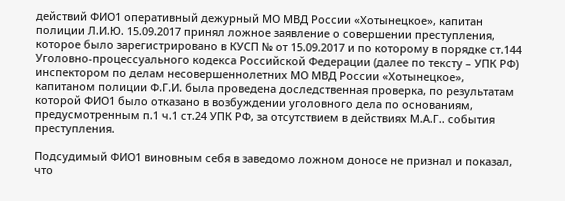действий ФИО1 оперативный дежурный МО МВД России «Хотынецкое», капитан полиции Л.И.Ю. 15.09.2017 принял ложное заявление о совершении преступления, которое было зарегистрировано в КУСП № от 15.09.2017 и по которому в порядке ст.144 Уголовно-процессуального кодекса Российской Федерации (далее по тексту – УПК РФ) инспектором по делам несовершеннолетних МО МВД России «Хотынецкое», капитаном полиции Ф.Г.И. была проведена доследственная проверка, по результатам которой ФИО1 было отказано в возбуждении уголовного дела по основаниям, предусмотренным п.1 ч.1 ст.24 УПК РФ, за отсутствием в действиях М.А.Г.. события преступления.

Подсудимый ФИО1 виновным себя в заведомо ложном доносе не признал и показал, что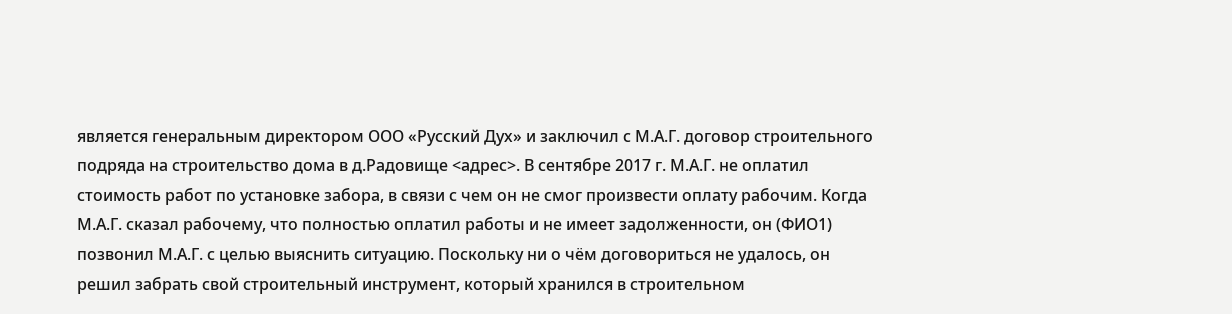является генеральным директором ООО «Русский Дух» и заключил с М.А.Г. договор строительного подряда на строительство дома в д.Радовище <адрес>. В сентябре 2017 г. М.А.Г. не оплатил стоимость работ по установке забора, в связи с чем он не смог произвести оплату рабочим. Когда М.А.Г. сказал рабочему, что полностью оплатил работы и не имеет задолженности, он (ФИО1) позвонил М.А.Г. с целью выяснить ситуацию. Поскольку ни о чём договориться не удалось, он решил забрать свой строительный инструмент, который хранился в строительном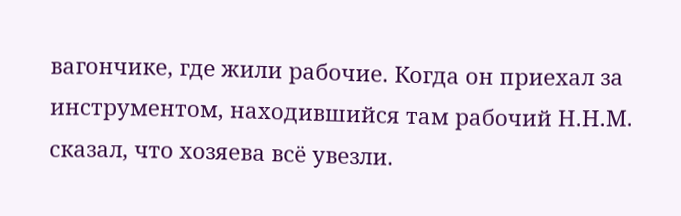вагончике, где жили рабочие. Когда он приехал за инструментом, находившийся там рабочий Н.Н.М. сказал, что хозяева всё увезли.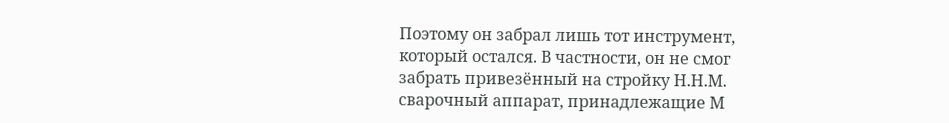Поэтому он забрал лишь тот инструмент, который остался. В частности, он не смог забрать привезённый на стройку Н.Н.М. сварочный аппарат, принадлежащие М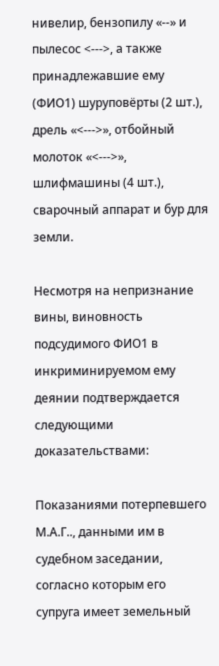нивелир, бензопилу «--» и пылесос <--->, а также принадлежавшие ему (ФИО1) шуруповёрты (2 шт.), дрель «<--->», отбойный молоток «<--->», шлифмашины (4 шт.), сварочный аппарат и бур для земли.

Несмотря на непризнание вины, виновность подсудимого ФИО1 в инкриминируемом ему деянии подтверждается следующими доказательствами:

Показаниями потерпевшего М.А.Г.., данными им в судебном заседании, согласно которым его супруга имеет земельный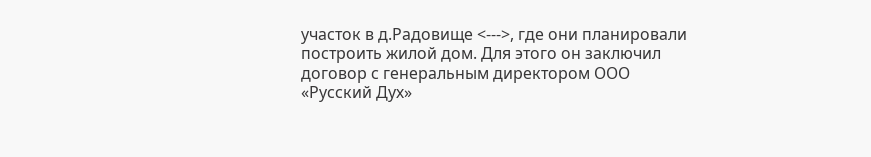участок в д.Радовище <--->, где они планировали построить жилой дом. Для этого он заключил договор с генеральным директором ООО «Русский Дух»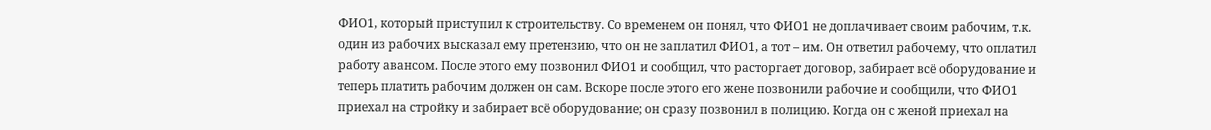ФИО1, который приступил к строительству. Со временем он понял, что ФИО1 не доплачивает своим рабочим, т.к. один из рабочих высказал ему претензию, что он не заплатил ФИО1, а тот – им. Он ответил рабочему, что оплатил работу авансом. После этого ему позвонил ФИО1 и сообщил, что расторгает договор, забирает всё оборудование и теперь платить рабочим должен он сам. Вскоре после этого его жене позвонили рабочие и сообщили, что ФИО1 приехал на стройку и забирает всё оборудование; он сразу позвонил в полицию. Когда он с женой приехал на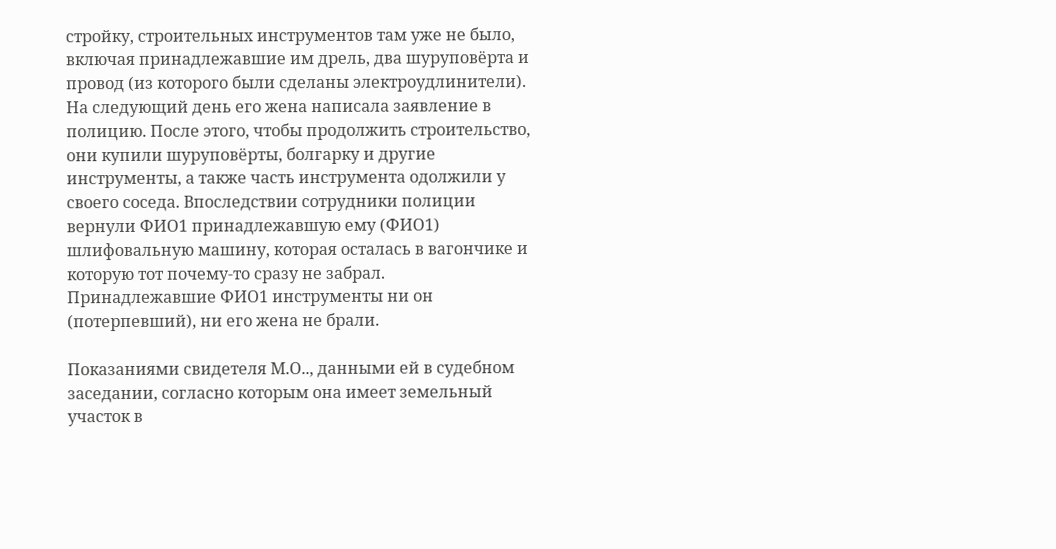стройку, строительных инструментов там уже не было, включая принадлежавшие им дрель, два шуруповёрта и провод (из которого были сделаны электроудлинители). На следующий день его жена написала заявление в полицию. После этого, чтобы продолжить строительство, они купили шуруповёрты, болгарку и другие инструменты, а также часть инструмента одолжили у своего соседа. Впоследствии сотрудники полиции вернули ФИО1 принадлежавшую ему (ФИО1) шлифовальную машину, которая осталась в вагончике и которую тот почему-то сразу не забрал. Принадлежавшие ФИО1 инструменты ни он (потерпевший), ни его жена не брали.

Показаниями свидетеля М.О.., данными ей в судебном заседании, согласно которым она имеет земельный участок в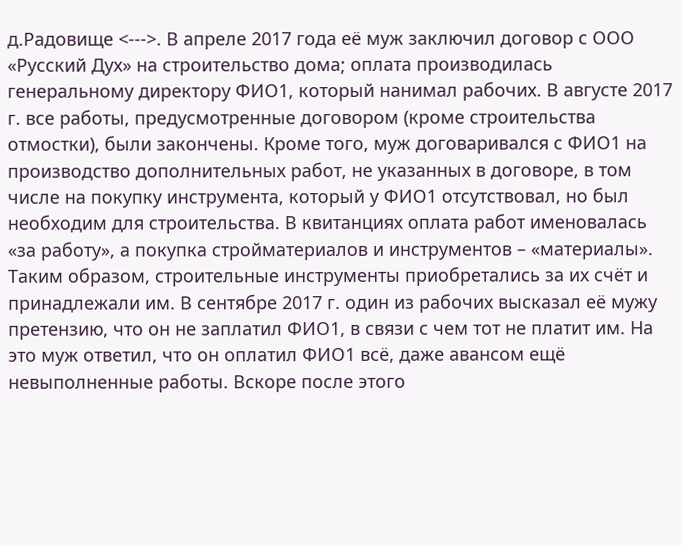д.Радовище <--->. В апреле 2017 года её муж заключил договор с ООО «Русский Дух» на строительство дома; оплата производилась генеральному директору ФИО1, который нанимал рабочих. В августе 2017 г. все работы, предусмотренные договором (кроме строительства отмостки), были закончены. Кроме того, муж договаривался с ФИО1 на производство дополнительных работ, не указанных в договоре, в том числе на покупку инструмента, который у ФИО1 отсутствовал, но был необходим для строительства. В квитанциях оплата работ именовалась «за работу», а покупка стройматериалов и инструментов – «материалы». Таким образом, строительные инструменты приобретались за их счёт и принадлежали им. В сентябре 2017 г. один из рабочих высказал её мужу претензию, что он не заплатил ФИО1, в связи с чем тот не платит им. На это муж ответил, что он оплатил ФИО1 всё, даже авансом ещё невыполненные работы. Вскоре после этого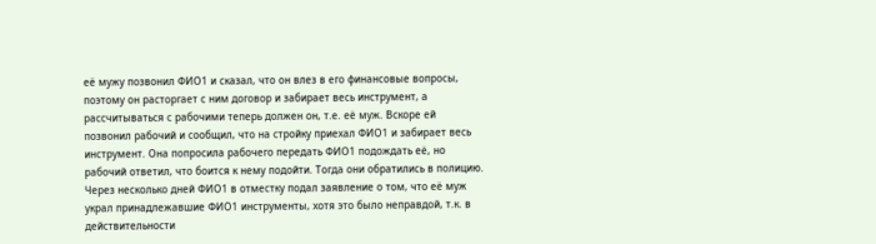её мужу позвонил ФИО1 и сказал, что он влез в его финансовые вопросы, поэтому он расторгает с ним договор и забирает весь инструмент, а рассчитываться с рабочими теперь должен он, т.е. её муж. Вскоре ей позвонил рабочий и сообщил, что на стройку приехал ФИО1 и забирает весь инструмент. Она попросила рабочего передать ФИО1 подождать её, но рабочий ответил, что боится к нему подойти. Тогда они обратились в полицию. Через несколько дней ФИО1 в отместку подал заявление о том, что её муж украл принадлежавшие ФИО1 инструменты, хотя это было неправдой, т.к. в действительности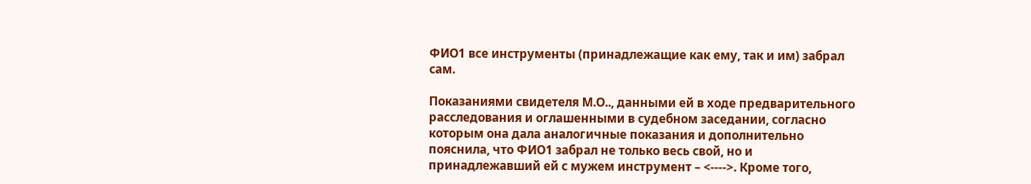ФИО1 все инструменты (принадлежащие как ему, так и им) забрал сам.

Показаниями свидетеля М.О.., данными ей в ходе предварительного расследования и оглашенными в судебном заседании, согласно которым она дала аналогичные показания и дополнительно пояснила, что ФИО1 забрал не только весь свой, но и принадлежавший ей с мужем инструмент – <---->. Кроме того,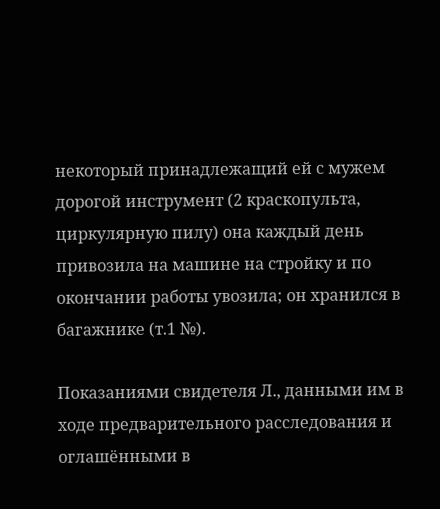некоторый принадлежащий ей с мужем дорогой инструмент (2 краскопульта, циркулярную пилу) она каждый день привозила на машине на стройку и по окончании работы увозила; он хранился в багажнике (т.1 №).

Показаниями свидетеля Л., данными им в ходе предварительного расследования и оглашёнными в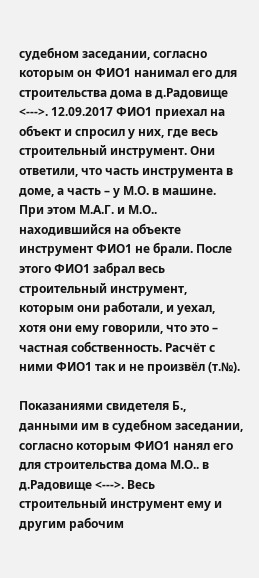судебном заседании, согласно которым он ФИО1 нанимал его для строительства дома в д.Радовище <--->. 12.09.2017 ФИО1 приехал на объект и спросил у них, где весь строительный инструмент. Они ответили, что часть инструмента в доме, а часть – у М.О. в машине. При этом М.А.Г. и М.О.. находившийся на объекте инструмент ФИО1 не брали. После этого ФИО1 забрал весь строительный инструмент, которым они работали, и уехал, хотя они ему говорили, что это – частная собственность. Расчёт с ними ФИО1 так и не произвёл (т.№).

Показаниями свидетеля Б., данными им в судебном заседании, согласно которым ФИО1 нанял его для строительства дома М.О.. в д.Радовище <--->. Весь строительный инструмент ему и другим рабочим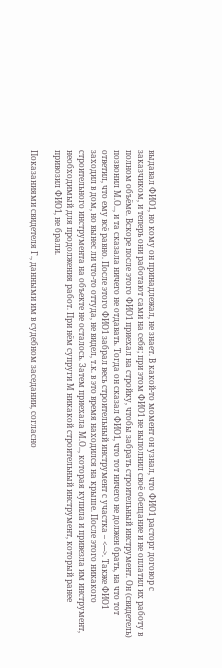выдавал ФИО1, но кому он принадлежал, не знает. В какой-то момент он узнал, что ФИО1 расторг договор с заказчиком, и теперь они работают сами на себя; при этом ФИО1 не выполнил своё обещание и не оплатил их работу в полном объёме. Вскоре после этого ФИО1 приехал на стройку, чтобы забрать строительный инструмент. Он (свидетель) позвонил М.О.., и та сказала ничего не отдавать. Тогда он сказал ФИО1, что тот ничего не должен брать, на что тот ответил, что ему всё равно. После этого ФИО1 забрал весь строительный инструмент с участка – <--->. Также ФИО1 заходил в дом, но вынес ли что-то оттуда, не видел, т.к. в это время находился на крыше. После этого никакого строительного инструмента на объекте не осталось. Затем приехала М.О.., которая купила и привезла им инструмент, необходимый для продолжения работ. При нём супруги М никакой строительный инструмент, который ранее привозил ФИО1, не брали.

Показаниями свидетеля Г., данными им в судебном заседании, согласно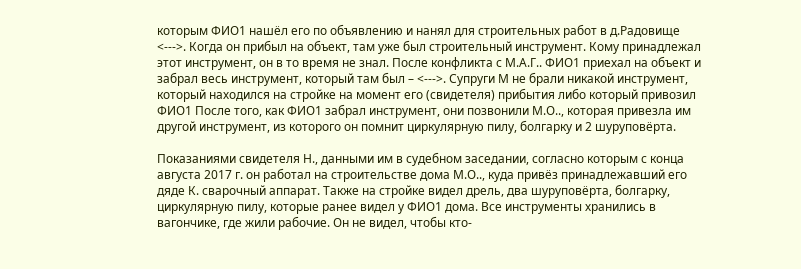которым ФИО1 нашёл его по объявлению и нанял для строительных работ в д.Радовище <--->. Когда он прибыл на объект, там уже был строительный инструмент. Кому принадлежал этот инструмент, он в то время не знал. После конфликта с М.А.Г.. ФИО1 приехал на объект и забрал весь инструмент, который там был – <--->. Супруги М не брали никакой инструмент, который находился на стройке на момент его (свидетеля) прибытия либо который привозил ФИО1 После того, как ФИО1 забрал инструмент, они позвонили М.О.., которая привезла им другой инструмент, из которого он помнит циркулярную пилу, болгарку и 2 шуруповёрта.

Показаниями свидетеля Н., данными им в судебном заседании, согласно которым с конца августа 2017 г. он работал на строительстве дома М.О.., куда привёз принадлежавший его дяде К. сварочный аппарат. Также на стройке видел дрель, два шуруповёрта, болгарку, циркулярную пилу, которые ранее видел у ФИО1 дома. Все инструменты хранились в вагончике, где жили рабочие. Он не видел, чтобы кто-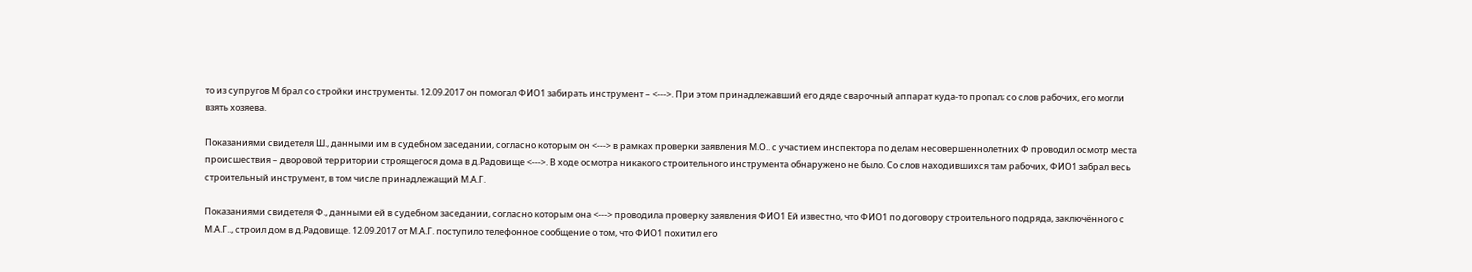то из супругов М брал со стройки инструменты. 12.09.2017 он помогал ФИО1 забирать инструмент – <--->. При этом принадлежавший его дяде сварочный аппарат куда-то пропал; со слов рабочих, его могли взять хозяева.

Показаниями свидетеля Ш., данными им в судебном заседании, согласно которым он <---> в рамках проверки заявления М.О.. с участием инспектора по делам несовершеннолетних Ф проводил осмотр места происшествия – дворовой территории строящегося дома в д.Радовище <--->. В ходе осмотра никакого строительного инструмента обнаружено не было. Со слов находившихся там рабочих, ФИО1 забрал весь строительный инструмент, в том числе принадлежащий М.А.Г.

Показаниями свидетеля Ф., данными ей в судебном заседании, согласно которым она <---> проводила проверку заявления ФИО1 Ей известно, что ФИО1 по договору строительного подряда, заключённого с М.А.Г.., строил дом в д.Радовище. 12.09.2017 от М.А.Г. поступило телефонное сообщение о том, что ФИО1 похитил его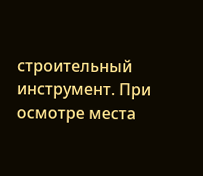строительный инструмент. При осмотре места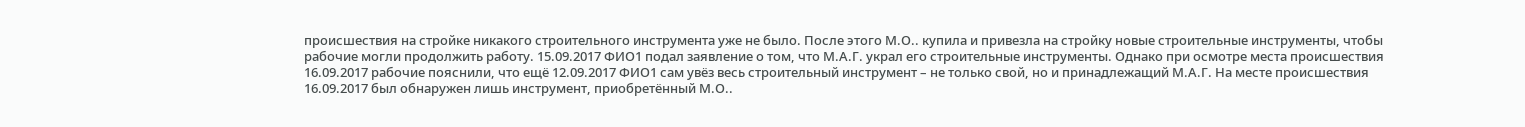происшествия на стройке никакого строительного инструмента уже не было. После этого М.О.. купила и привезла на стройку новые строительные инструменты, чтобы рабочие могли продолжить работу. 15.09.2017 ФИО1 подал заявление о том, что М.А.Г. украл его строительные инструменты. Однако при осмотре места происшествия 16.09.2017 рабочие пояснили, что ещё 12.09.2017 ФИО1 сам увёз весь строительный инструмент – не только свой, но и принадлежащий М.А.Г. На месте происшествия 16.09.2017 был обнаружен лишь инструмент, приобретённый М.О..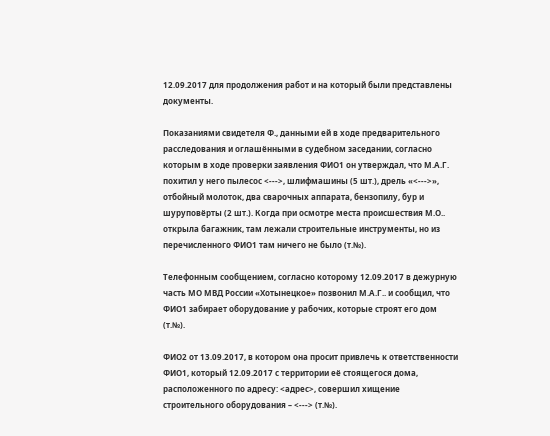12.09.2017 для продолжения работ и на который были представлены документы.

Показаниями свидетеля Ф., данными ей в ходе предварительного расследования и оглашёнными в судебном заседании, согласно которым в ходе проверки заявления ФИО1 он утверждал, что М.А.Г. похитил у него пылесос <--->, шлифмашины (5 шт.), дрель «<--->», отбойный молоток, два сварочных аппарата, бензопилу, бур и шуруповёрты (2 шт.). Когда при осмотре места происшествия М.О.. открыла багажник, там лежали строительные инструменты, но из перечисленного ФИО1 там ничего не было (т.№).

Телефонным сообщением, согласно которому 12.09.2017 в дежурную часть МО МВД России «Хотынецкое» позвонил М.А.Г.. и сообщил, что ФИО1 забирает оборудование у рабочих, которые строят его дом (т.№).

ФИО2 от 13.09.2017, в котором она просит привлечь к ответственности ФИО1, который 12.09.2017 с территории её стоящегося дома, расположенного по адресу: <адрес>, совершил хищение строительного оборудования – <---> (т.№).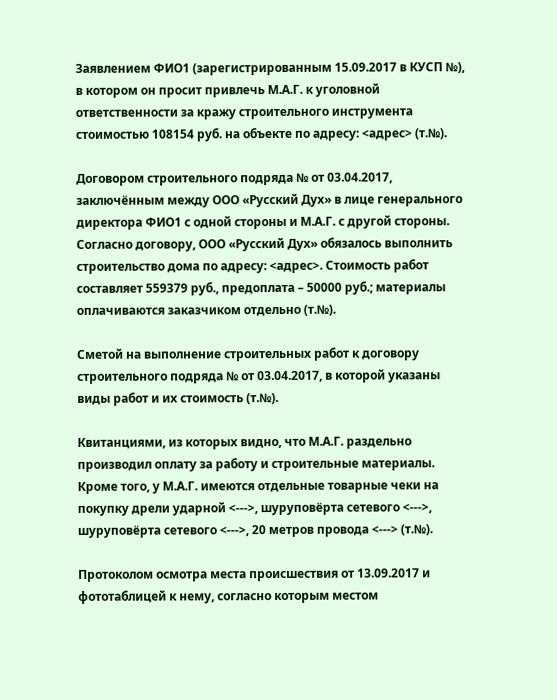Заявлением ФИО1 (зарегистрированным 15.09.2017 в КУСП №), в котором он просит привлечь М.А.Г. к уголовной ответственности за кражу строительного инструмента стоимостью 108154 руб. на объекте по адресу: <адрес> (т.№).

Договором строительного подряда № от 03.04.2017, заключённым между ООО «Русский Дух» в лице генерального директора ФИО1 с одной стороны и М.А.Г. с другой стороны. Согласно договору, ООО «Русский Дух» обязалось выполнить строительство дома по адресу: <адрес>. Стоимость работ составляет 559379 руб., предоплата – 50000 руб.; материалы оплачиваются заказчиком отдельно (т.№).

Сметой на выполнение строительных работ к договору строительного подряда № от 03.04.2017, в которой указаны виды работ и их стоимость (т.№).

Квитанциями, из которых видно, что М.А.Г. раздельно производил оплату за работу и строительные материалы. Кроме того, у М.А.Г. имеются отдельные товарные чеки на покупку дрели ударной <--->, шуруповёрта сетевого <--->, шуруповёрта сетевого <--->, 20 метров провода <---> (т.№).

Протоколом осмотра места происшествия от 13.09.2017 и фототаблицей к нему, согласно которым местом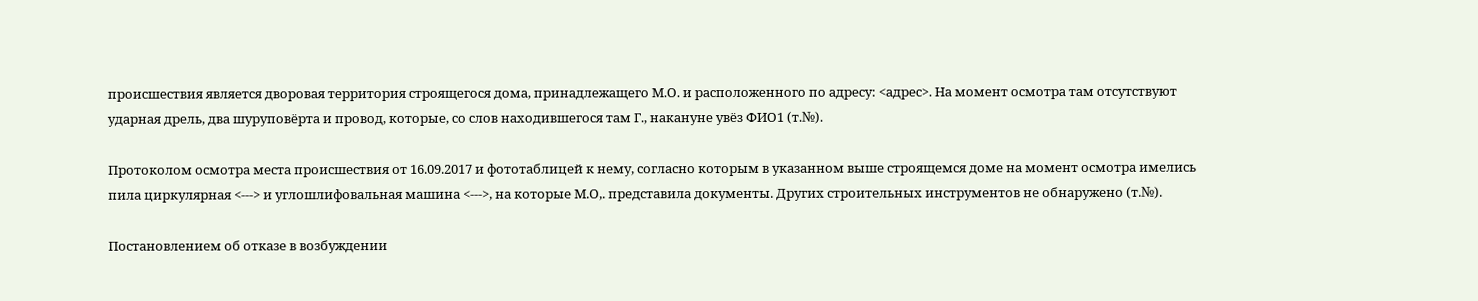происшествия является дворовая территория строящегося дома, принадлежащего М.О. и расположенного по адресу: <адрес>. На момент осмотра там отсутствуют ударная дрель, два шуруповёрта и провод, которые, со слов находившегося там Г., накануне увёз ФИО1 (т.№).

Протоколом осмотра места происшествия от 16.09.2017 и фототаблицей к нему, согласно которым в указанном выше строящемся доме на момент осмотра имелись пила циркулярная <---> и углошлифовальная машина <--->, на которые М.О,. представила документы. Других строительных инструментов не обнаружено (т.№).

Постановлением об отказе в возбуждении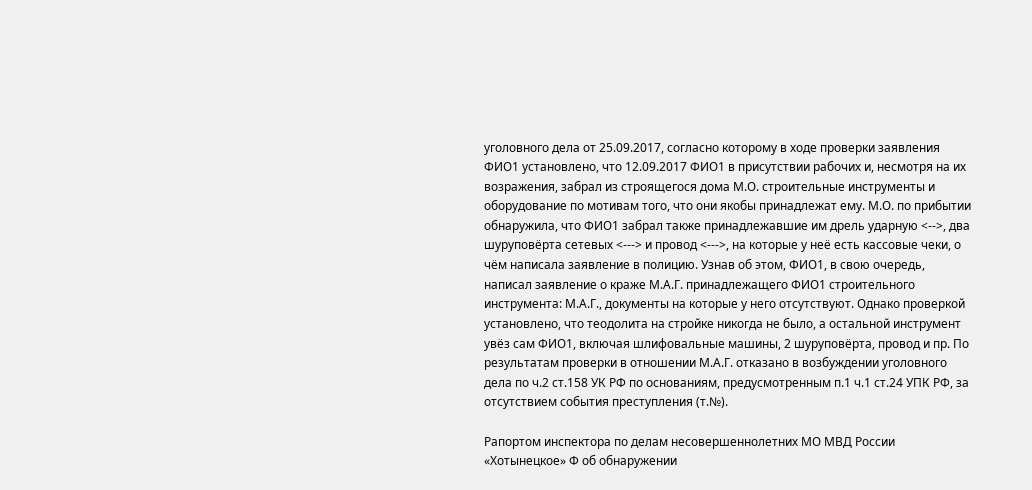уголовного дела от 25.09.2017, согласно которому в ходе проверки заявления ФИО1 установлено, что 12.09.2017 ФИО1 в присутствии рабочих и, несмотря на их возражения, забрал из строящегося дома М.О. строительные инструменты и оборудование по мотивам того, что они якобы принадлежат ему. М.О. по прибытии обнаружила, что ФИО1 забрал также принадлежавшие им дрель ударную <-->, два шуруповёрта сетевых <---> и провод <--->, на которые у неё есть кассовые чеки, о чём написала заявление в полицию. Узнав об этом, ФИО1, в свою очередь, написал заявление о краже М.А.Г. принадлежащего ФИО1 строительного инструмента: М.А.Г., документы на которые у него отсутствуют. Однако проверкой установлено, что теодолита на стройке никогда не было, а остальной инструмент увёз сам ФИО1, включая шлифовальные машины, 2 шуруповёрта, провод и пр. По результатам проверки в отношении М.А.Г. отказано в возбуждении уголовного дела по ч.2 ст.158 УК РФ по основаниям, предусмотренным п.1 ч.1 ст.24 УПК РФ, за отсутствием события преступления (т.№).

Рапортом инспектора по делам несовершеннолетних МО МВД России «Хотынецкое» Ф об обнаружении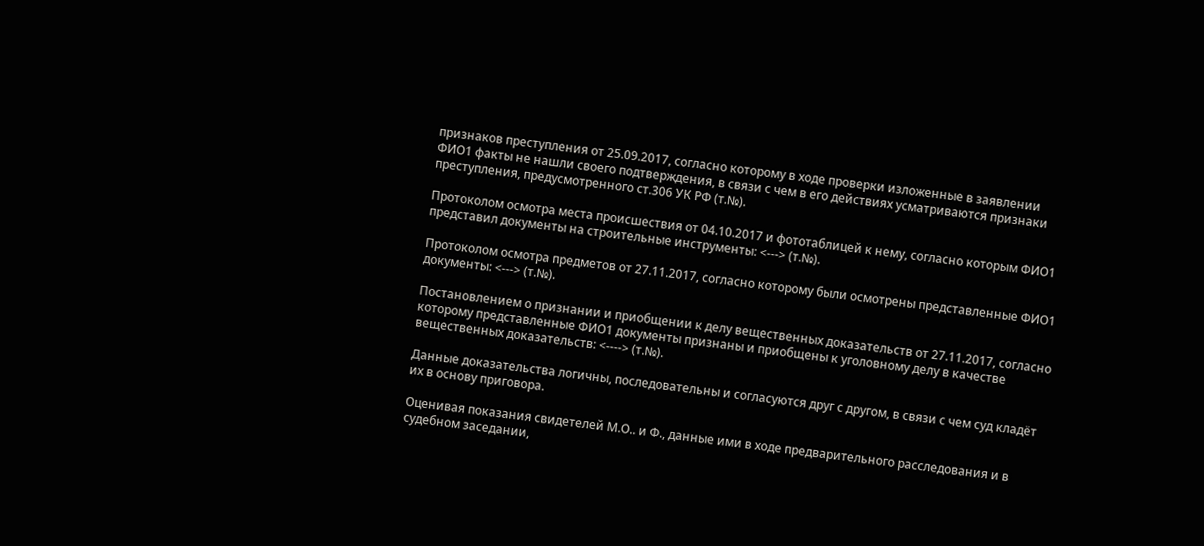признаков преступления от 25.09.2017, согласно которому в ходе проверки изложенные в заявлении ФИО1 факты не нашли своего подтверждения, в связи с чем в его действиях усматриваются признаки преступления, предусмотренного ст.306 УК РФ (т.№).

Протоколом осмотра места происшествия от 04.10.2017 и фототаблицей к нему, согласно которым ФИО1 представил документы на строительные инструменты: <---> (т.№).

Протоколом осмотра предметов от 27.11.2017, согласно которому были осмотрены представленные ФИО1 документы: <---> (т.№).

Постановлением о признании и приобщении к делу вещественных доказательств от 27.11.2017, согласно которому представленные ФИО1 документы признаны и приобщены к уголовному делу в качестве вещественных доказательств: <----> (т.№).

Данные доказательства логичны, последовательны и согласуются друг с другом, в связи с чем суд кладёт их в основу приговора.

Оценивая показания свидетелей М.О.. и Ф., данные ими в ходе предварительного расследования и в судебном заседании,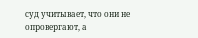суд учитывает, что они не опровергают, а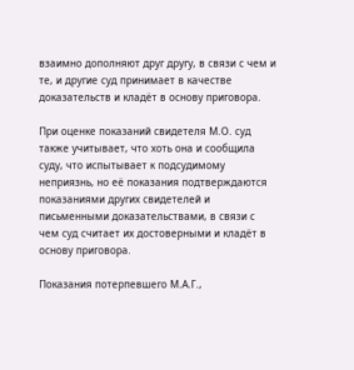взаимно дополняют друг другу, в связи с чем и те, и другие суд принимает в качестве доказательств и кладёт в основу приговора.

При оценке показаний свидетеля М.О. суд также учитывает, что хоть она и сообщила суду, что испытывает к подсудимому неприязнь, но её показания подтверждаются показаниями других свидетелей и письменными доказательствами, в связи с чем суд считает их достоверными и кладёт в основу приговора.

Показания потерпевшего М.А.Г.,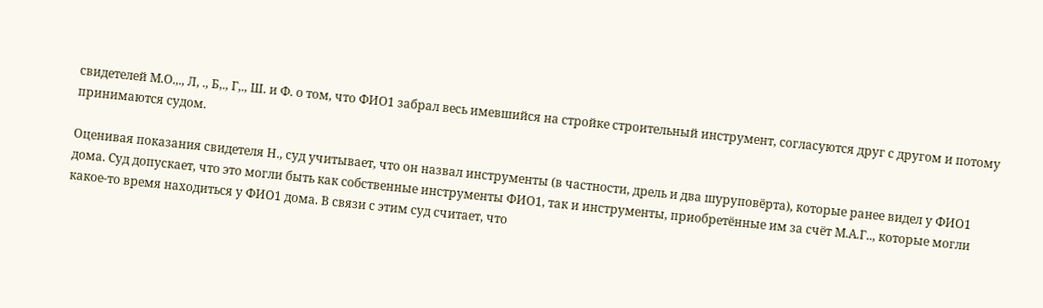свидетелей М.О.,., Л, ., Б,., Г,., Ш. и Ф. о том, что ФИО1 забрал весь имевшийся на стройке строительный инструмент, согласуются друг с другом и потому принимаются судом.

Оценивая показания свидетеля Н., суд учитывает, что он назвал инструменты (в частности, дрель и два шуруповёрта), которые ранее видел у ФИО1 дома. Суд допускает, что это могли быть как собственные инструменты ФИО1, так и инструменты, приобретённые им за счёт М.А.Г.., которые могли какое-то время находиться у ФИО1 дома. В связи с этим суд считает, что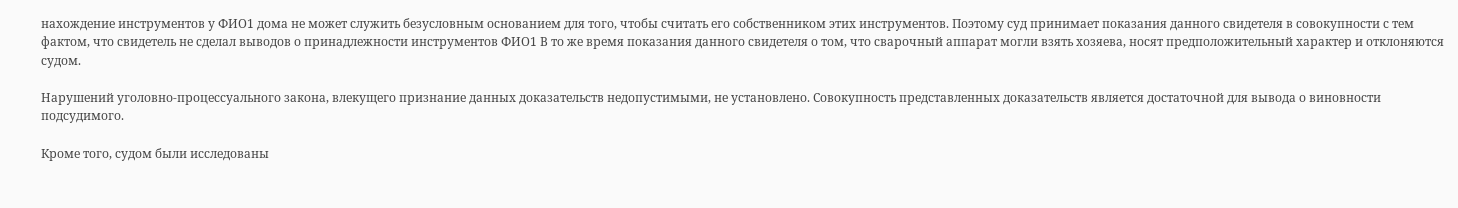нахождение инструментов у ФИО1 дома не может служить безусловным основанием для того, чтобы считать его собственником этих инструментов. Поэтому суд принимает показания данного свидетеля в совокупности с тем фактом, что свидетель не сделал выводов о принадлежности инструментов ФИО1 В то же время показания данного свидетеля о том, что сварочный аппарат могли взять хозяева, носят предположительный характер и отклоняются судом.

Нарушений уголовно-процессуального закона, влекущего признание данных доказательств недопустимыми, не установлено. Совокупность представленных доказательств является достаточной для вывода о виновности подсудимого.

Кроме того, судом были исследованы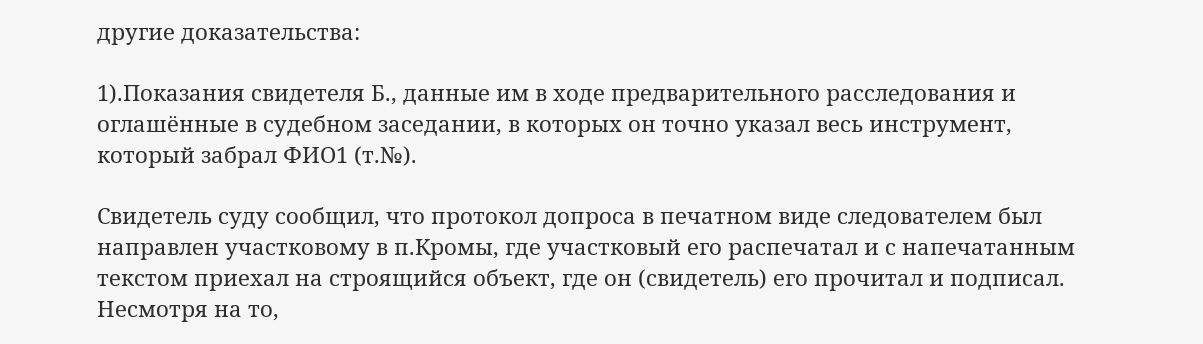другие доказательства:

1).Показания свидетеля Б., данные им в ходе предварительного расследования и оглашённые в судебном заседании, в которых он точно указал весь инструмент, который забрал ФИО1 (т.№).

Свидетель суду сообщил, что протокол допроса в печатном виде следователем был направлен участковому в п.Кромы, где участковый его распечатал и с напечатанным текстом приехал на строящийся объект, где он (свидетель) его прочитал и подписал. Несмотря на то,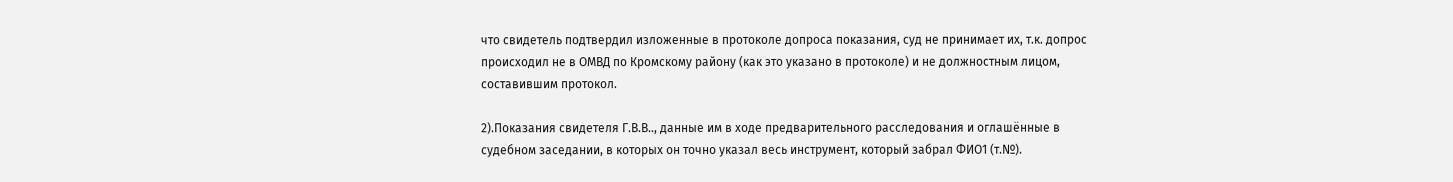что свидетель подтвердил изложенные в протоколе допроса показания, суд не принимает их, т.к. допрос происходил не в ОМВД по Кромскому району (как это указано в протоколе) и не должностным лицом, составившим протокол.

2).Показания свидетеля Г.В.В.., данные им в ходе предварительного расследования и оглашённые в судебном заседании, в которых он точно указал весь инструмент, который забрал ФИО1 (т.№).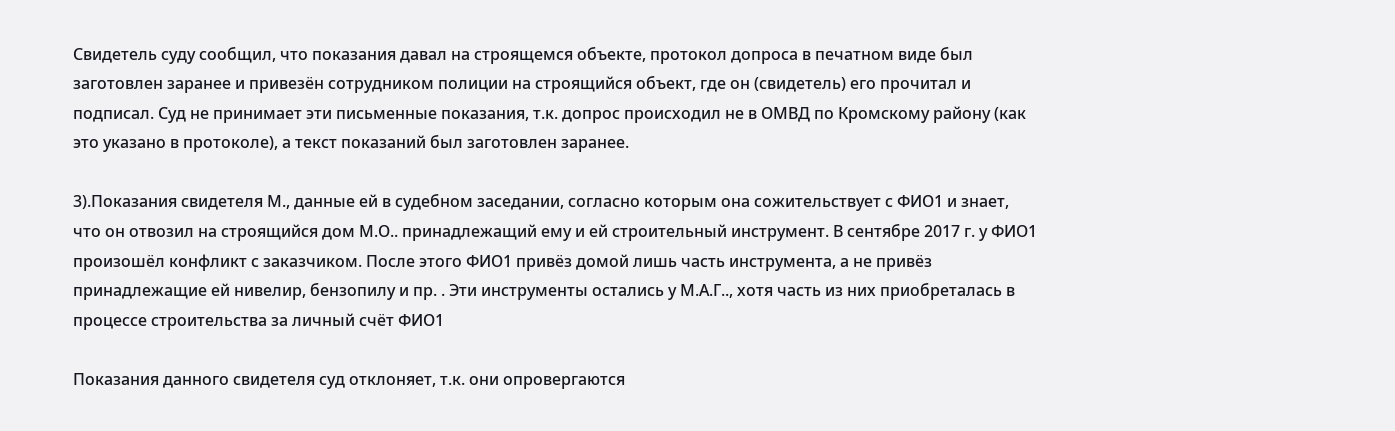Свидетель суду сообщил, что показания давал на строящемся объекте, протокол допроса в печатном виде был заготовлен заранее и привезён сотрудником полиции на строящийся объект, где он (свидетель) его прочитал и подписал. Суд не принимает эти письменные показания, т.к. допрос происходил не в ОМВД по Кромскому району (как это указано в протоколе), а текст показаний был заготовлен заранее.

3).Показания свидетеля М., данные ей в судебном заседании, согласно которым она сожительствует с ФИО1 и знает, что он отвозил на строящийся дом М.О.. принадлежащий ему и ей строительный инструмент. В сентябре 2017 г. у ФИО1 произошёл конфликт с заказчиком. После этого ФИО1 привёз домой лишь часть инструмента, а не привёз принадлежащие ей нивелир, бензопилу и пр. . Эти инструменты остались у М.А.Г.., хотя часть из них приобреталась в процессе строительства за личный счёт ФИО1

Показания данного свидетеля суд отклоняет, т.к. они опровергаются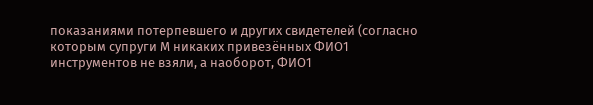показаниями потерпевшего и других свидетелей (согласно которым супруги М никаких привезённых ФИО1 инструментов не взяли, а наоборот, ФИО1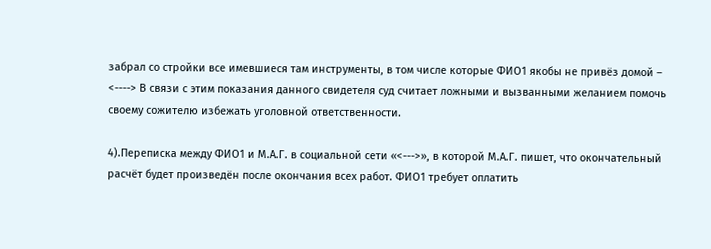забрал со стройки все имевшиеся там инструменты, в том числе которые ФИО1 якобы не привёз домой – <----> В связи с этим показания данного свидетеля суд считает ложными и вызванными желанием помочь своему сожителю избежать уголовной ответственности.

4).Переписка между ФИО1 и М.А.Г. в социальной сети «<--->», в которой М.А.Г. пишет, что окончательный расчёт будет произведён после окончания всех работ. ФИО1 требует оплатить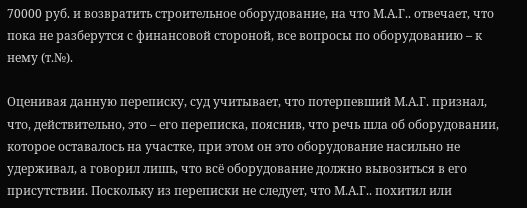70000 руб. и возвратить строительное оборудование, на что М.А.Г.. отвечает, что пока не разберутся с финансовой стороной, все вопросы по оборудованию – к нему (т.№).

Оценивая данную переписку, суд учитывает, что потерпевший М.А.Г. признал, что, действительно, это – его переписка, пояснив, что речь шла об оборудовании, которое оставалось на участке, при этом он это оборудование насильно не удерживал, а говорил лишь, что всё оборудование должно вывозиться в его присутствии. Поскольку из переписки не следует, что М.А.Г.. похитил или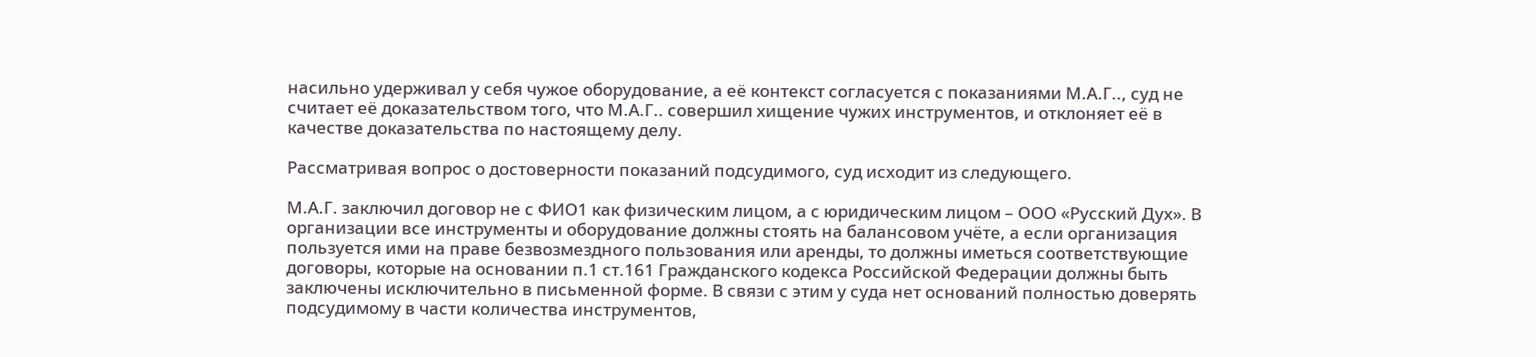насильно удерживал у себя чужое оборудование, а её контекст согласуется с показаниями М.А.Г.., суд не считает её доказательством того, что М.А.Г.. совершил хищение чужих инструментов, и отклоняет её в качестве доказательства по настоящему делу.

Рассматривая вопрос о достоверности показаний подсудимого, суд исходит из следующего.

М.А.Г. заключил договор не с ФИО1 как физическим лицом, а с юридическим лицом – ООО «Русский Дух». В организации все инструменты и оборудование должны стоять на балансовом учёте, а если организация пользуется ими на праве безвозмездного пользования или аренды, то должны иметься соответствующие договоры, которые на основании п.1 ст.161 Гражданского кодекса Российской Федерации должны быть заключены исключительно в письменной форме. В связи с этим у суда нет оснований полностью доверять подсудимому в части количества инструментов,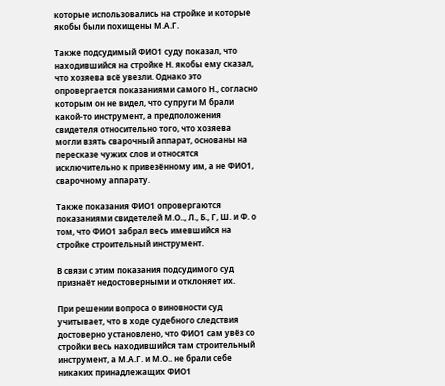которые использовались на стройке и которые якобы были похищены М.А.Г.

Также подсудимый ФИО1 суду показал, что находившийся на стройке Н. якобы ему сказал, что хозяева всё увезли. Однако это опровергается показаниями самого Н., согласно которым он не видел, что супруги М брали какой-то инструмент, а предположения свидетеля относительно того, что хозяева могли взять сварочный аппарат, основаны на пересказе чужих слов и относятся исключительно к привезённому им, а не ФИО1, сварочному аппарату.

Также показания ФИО1 опровергаются показаниями свидетелей М.О.., Л., Б., Г, Ш. и Ф. о том, что ФИО1 забрал весь имевшийся на стройке строительный инструмент.

В связи с этим показания подсудимого суд признаёт недостоверными и отклоняет их.

При решении вопроса о виновности суд учитывает, что в ходе судебного следствия достоверно установлено, что ФИО1 сам увёз со стройки весь находившийся там строительный инструмент, а М.А.Г. и М.О.. не брали себе никаких принадлежащих ФИО1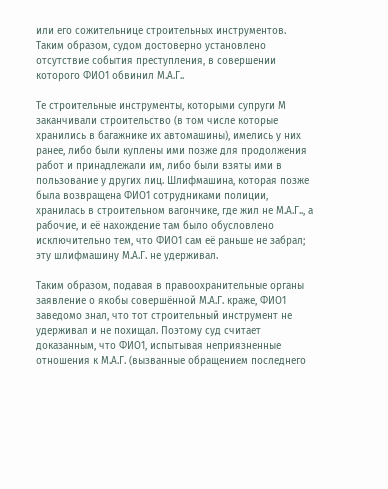или его сожительнице строительных инструментов. Таким образом, судом достоверно установлено отсутствие события преступления, в совершении которого ФИО1 обвинил М.А.Г..

Те строительные инструменты, которыми супруги М заканчивали строительство (в том числе которые хранились в багажнике их автомашины), имелись у них ранее, либо были куплены ими позже для продолжения работ и принадлежали им, либо были взяты ими в пользование у других лиц. Шлифмашина, которая позже была возвращена ФИО1 сотрудниками полиции, хранилась в строительном вагончике, где жил не М.А.Г.., а рабочие, и её нахождение там было обусловлено исключительно тем, что ФИО1 сам её раньше не забрал; эту шлифмашину М.А.Г. не удерживал.

Таким образом, подавая в правоохранительные органы заявление о якобы совершённой М.А.Г. краже, ФИО1 заведомо знал, что тот строительный инструмент не удерживал и не похищал. Поэтому суд считает доказанным, что ФИО1, испытывая неприязненные отношения к М.А.Г. (вызванные обращением последнего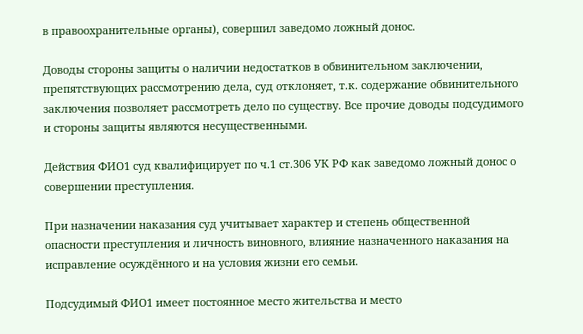в правоохранительные органы), совершил заведомо ложный донос.

Доводы стороны защиты о наличии недостатков в обвинительном заключении, препятствующих рассмотрению дела, суд отклоняет, т.к. содержание обвинительного заключения позволяет рассмотреть дело по существу. Все прочие доводы подсудимого и стороны защиты являются несущественными.

Действия ФИО1 суд квалифицирует по ч.1 ст.306 УК РФ как заведомо ложный донос о совершении преступления.

При назначении наказания суд учитывает характер и степень общественной опасности преступления и личность виновного, влияние назначенного наказания на исправление осуждённого и на условия жизни его семьи.

Подсудимый ФИО1 имеет постоянное место жительства и место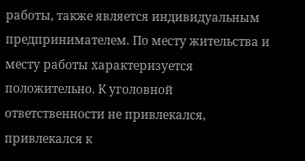работы, также является индивидуальным предпринимателем. По месту жительства и месту работы характеризуется положительно. К уголовной ответственности не привлекался, привлекался к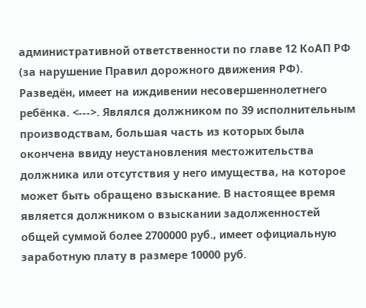административной ответственности по главе 12 КоАП РФ (за нарушение Правил дорожного движения РФ). Разведён, имеет на иждивении несовершеннолетнего ребёнка. <--->. Являлся должником по 39 исполнительным производствам, большая часть из которых была окончена ввиду неустановления местожительства должника или отсутствия у него имущества, на которое может быть обращено взыскание. В настоящее время является должником о взыскании задолженностей общей суммой более 2700000 руб., имеет официальную заработную плату в размере 10000 руб.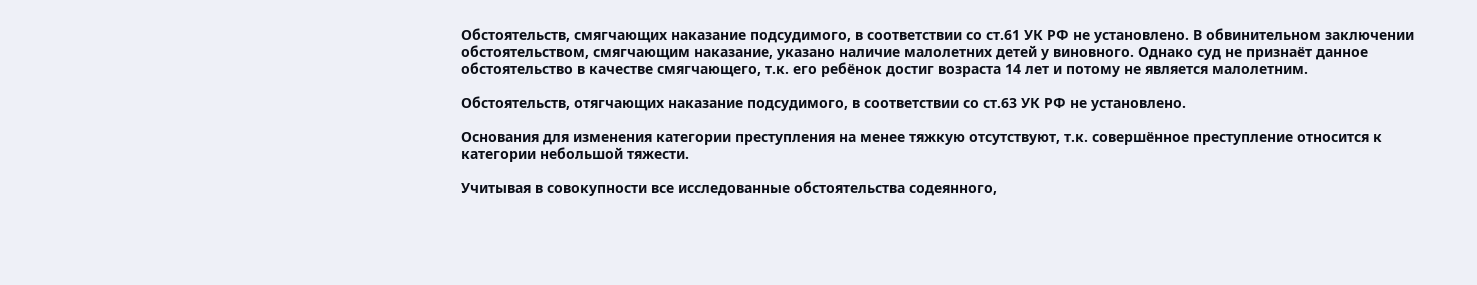Обстоятельств, смягчающих наказание подсудимого, в соответствии со ст.61 УК РФ не установлено. В обвинительном заключении обстоятельством, смягчающим наказание, указано наличие малолетних детей у виновного. Однако суд не признаёт данное обстоятельство в качестве смягчающего, т.к. его ребёнок достиг возраста 14 лет и потому не является малолетним.

Обстоятельств, отягчающих наказание подсудимого, в соответствии со ст.63 УК РФ не установлено.

Основания для изменения категории преступления на менее тяжкую отсутствуют, т.к. совершённое преступление относится к категории небольшой тяжести.

Учитывая в совокупности все исследованные обстоятельства содеянного,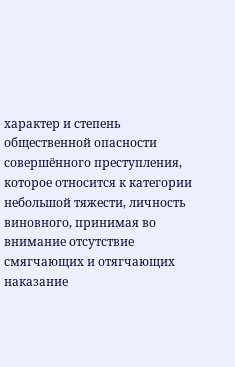характер и степень общественной опасности совершённого преступления, которое относится к категории небольшой тяжести, личность виновного, принимая во внимание отсутствие смягчающих и отягчающих наказание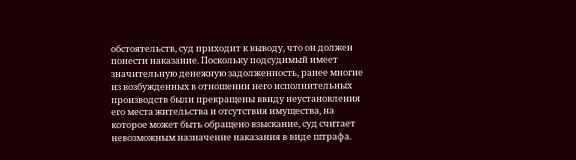обстоятельств, суд приходит к выводу, что он должен понести наказание. Поскольку подсудимый имеет значительную денежную задолженность, ранее многие из возбужденных в отношении него исполнительных производств были прекращены ввиду неустановления его места жительства и отсутствия имущества, на которое может быть обращено взыскание, суд считает невозможным назначение наказания в виде штрафа.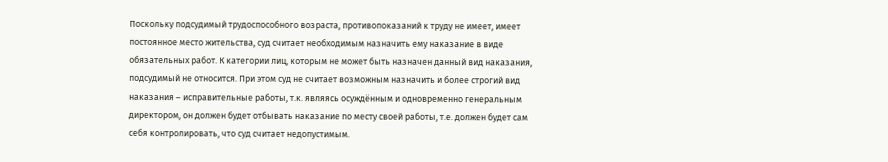Поскольку подсудимый трудоспособного возраста, противопоказаний к труду не имеет, имеет постоянное место жительства, суд считает необходимым назначить ему наказание в виде обязательных работ. К категории лиц, которым не может быть назначен данный вид наказания, подсудимый не относится. При этом суд не считает возможным назначить и более строгий вид наказания – исправительные работы, т.к. являясь осуждённым и одновременно генеральным директором, он должен будет отбывать наказание по месту своей работы, т.е. должен будет сам себя контролировать, что суд считает недопустимым.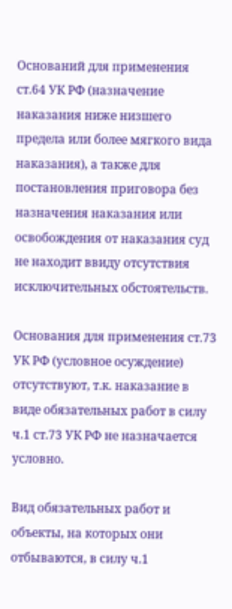Оснований для применения ст.64 УК РФ (назначение наказания ниже низшего предела или более мягкого вида наказания), а также для постановления приговора без назначения наказания или освобождения от наказания суд не находит ввиду отсутствия исключительных обстоятельств.

Основания для применения ст.73 УК РФ (условное осуждение) отсутствуют, т.к. наказание в виде обязательных работ в силу ч.1 ст.73 УК РФ не назначается условно.

Вид обязательных работ и объекты, на которых они отбываются, в силу ч.1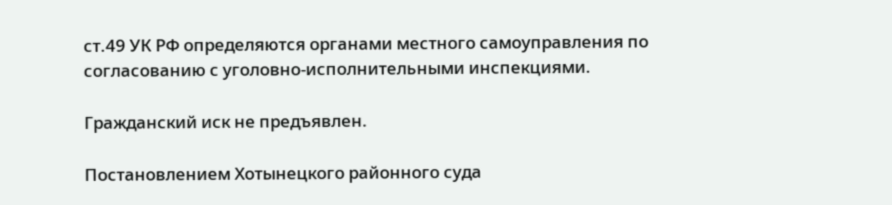ст.49 УК РФ определяются органами местного самоуправления по согласованию с уголовно-исполнительными инспекциями.

Гражданский иск не предъявлен.

Постановлением Хотынецкого районного суда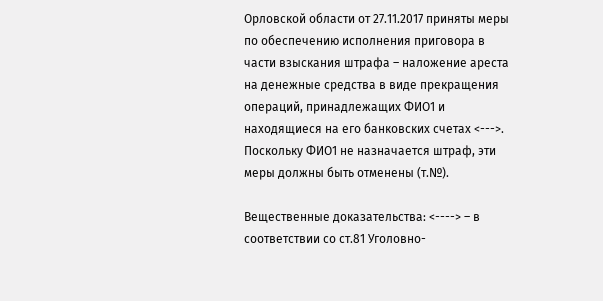Орловской области от 27.11.2017 приняты меры по обеспечению исполнения приговора в части взыскания штрафа – наложение ареста на денежные средства в виде прекращения операций, принадлежащих ФИО1 и находящиеся на его банковских счетах <--->. Поскольку ФИО1 не назначается штраф, эти меры должны быть отменены (т.№).

Вещественные доказательства: <----> – в соответствии со ст.81 Уголовно-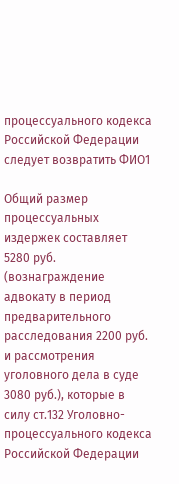процессуального кодекса Российской Федерации следует возвратить ФИО1

Общий размер процессуальных издержек составляет 5280 руб. (вознаграждение адвокату в период предварительного расследования 2200 руб. и рассмотрения уголовного дела в суде 3080 руб.), которые в силу ст.132 Уголовно-процессуального кодекса Российской Федерации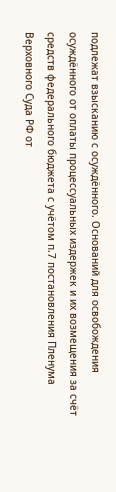подлежат взысканию с осуждённого. Оснований для освобождения осуждённого от оплаты процессуальных издержек и их возмещения за счёт средств федерального бюджета с учётом п.7 постановления Пленума Верховного Суда РФ от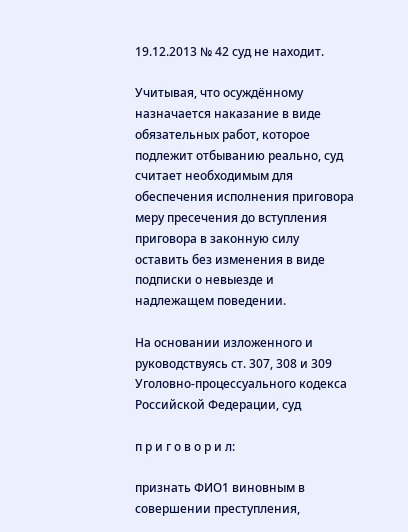19.12.2013 № 42 суд не находит.

Учитывая, что осуждённому назначается наказание в виде обязательных работ, которое подлежит отбыванию реально, суд считает необходимым для обеспечения исполнения приговора меру пресечения до вступления приговора в законную силу оставить без изменения в виде подписки о невыезде и надлежащем поведении.

На основании изложенного и руководствуясь ст. 307, 308 и 309 Уголовно-процессуального кодекса Российской Федерации, суд

п р и г о в о р и л:

признать ФИО1 виновным в совершении преступления,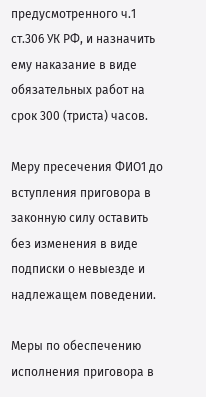предусмотренного ч.1 ст.306 УК РФ, и назначить ему наказание в виде обязательных работ на срок 300 (триста) часов.

Меру пресечения ФИО1 до вступления приговора в законную силу оставить без изменения в виде подписки о невыезде и надлежащем поведении.

Меры по обеспечению исполнения приговора в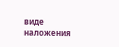виде наложения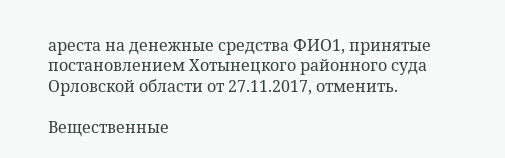ареста на денежные средства ФИО1, принятые постановлением Хотынецкого районного суда Орловской области от 27.11.2017, отменить.

Вещественные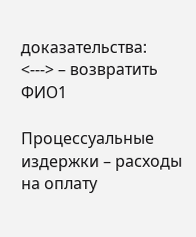доказательства: <---> – возвратить ФИО1

Процессуальные издержки – расходы на оплату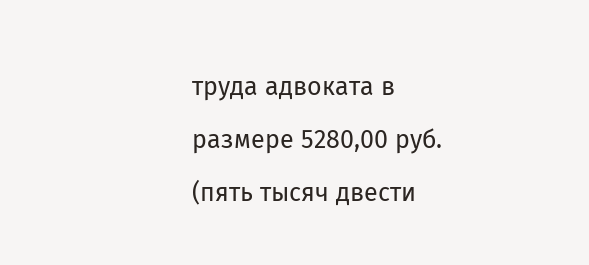труда адвоката в размере 5280,00 руб. (пять тысяч двести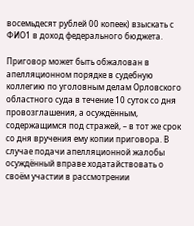восемьдесят рублей 00 копеек) взыскать с ФИО1 в доход федерального бюджета.

Приговор может быть обжалован в апелляционном порядке в судебную коллегию по уголовным делам Орловского областного суда в течение 10 суток со дня провозглашения, а осуждённым, содержащимся под стражей, – в тот же срок со дня вручения ему копии приговора. В случае подачи апелляционной жалобы осуждённый вправе ходатайствовать о своём участии в рассмотрении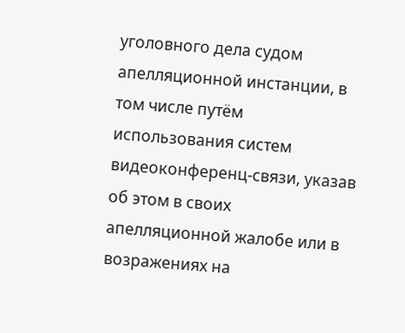уголовного дела судом апелляционной инстанции, в том числе путём использования систем видеоконференц-связи, указав об этом в своих апелляционной жалобе или в возражениях на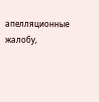апелляционные жалобу,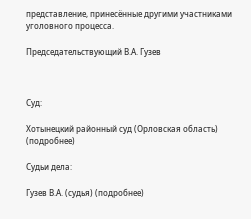представление, принесённые другими участниками уголовного процесса.

Председательствующий В.А. Гузев



Суд:

Хотынецкий районный суд (Орловская область) (подробнее)

Судьи дела:

Гузев В.А. (судья) (подробнее)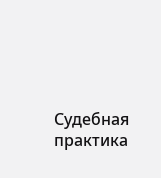Судебная практика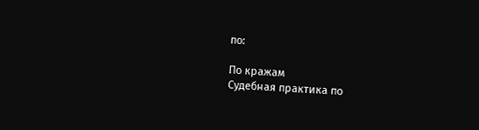по:

По кражам
Судебная практика по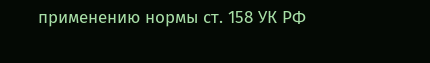применению нормы ст. 158 УК РФ